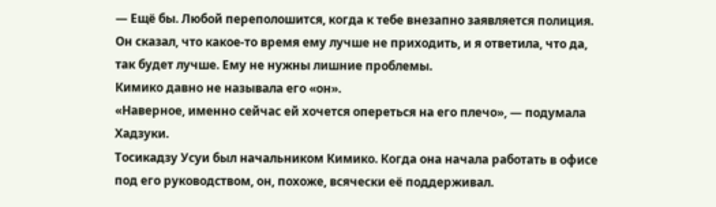— Ещё бы. Любой переполошится, когда к тебе внезапно заявляется полиция. Он сказал, что какое-то время ему лучше не приходить, и я ответила, что да, так будет лучше. Ему не нужны лишние проблемы.
Кимико давно не называла его «он».
«Наверное, именно сейчас ей хочется опереться на его плечо», — подумала Хадзуки.
Тосикадзу Усуи был начальником Кимико. Когда она начала работать в офисе под его руководством, он, похоже, всячески её поддерживал.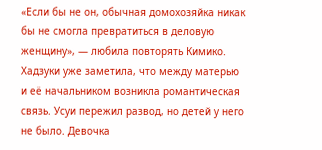«Если бы не он, обычная домохозяйка никак бы не смогла превратиться в деловую женщину», — любила повторять Кимико.
Хадзуки уже заметила, что между матерью и её начальником возникла романтическая связь. Усуи пережил развод, но детей у него не было. Девочка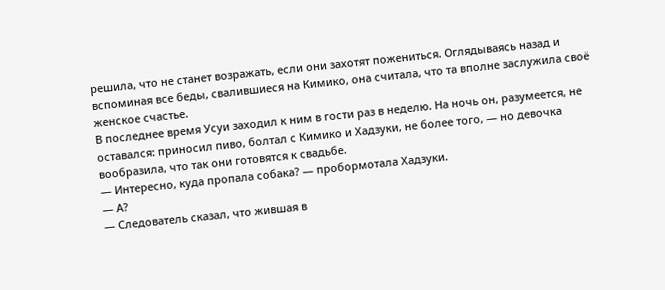решила, что не станет возражать, если они захотят пожениться. Оглядываясь назад и вспоминая все беды, свалившиеся на Кимико, она считала, что та вполне заслужила своё женское счастье.
В последнее время Усуи заходил к ним в гости раз в неделю. На ночь он, разумеется, не оставался: приносил пиво, болтал с Кимико и Хадзуки, не более того, — но девочка вообразила, что так они готовятся к свадьбе.
— Интересно, куда пропала собака? — пробормотала Хадзуки.
— А?
— Следователь сказал, что жившая в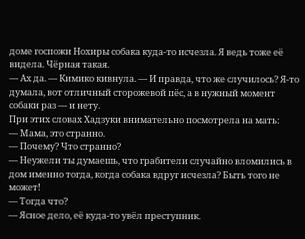доме госпожи Нохиры собака куда-то исчезла. Я ведь тоже её видела. Чёрная такая.
— Ах да. — Кимико кивнула. — И правда, что же случилось? Я-то думала, вот отличный сторожевой пёс, а в нужный момент собаки раз — и нету.
При этих словах Хадзуки внимательно посмотрела на мать:
— Мама, это странно.
— Почему? Что странно?
— Неужели ты думаешь, что грабители случайно вломились в дом именно тогда, когда собака вдруг исчезла? Быть того не может!
— Тогда что?
— Ясное дело, её куда-то увёл преступник.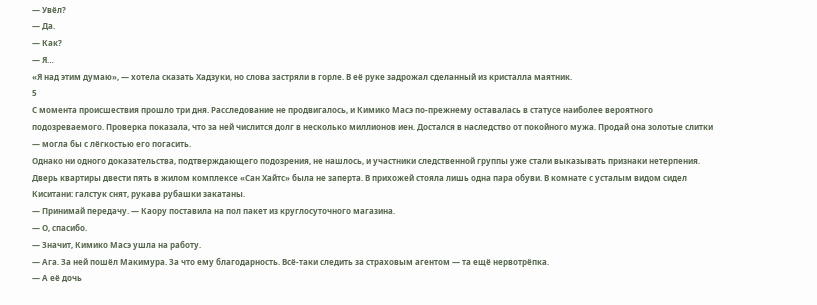— Увёл?
— Да.
— Как?
— Я…
«Я над этим думаю», — хотела сказать Хадзуки, но слова застряли в горле. В её руке задрожал сделанный из кристалла маятник.
5
С момента происшествия прошло три дня. Расследование не продвигалось, и Кимико Масэ по-прежнему оставалась в статусе наиболее вероятного подозреваемого. Проверка показала, что за ней числится долг в несколько миллионов иен. Достался в наследство от покойного мужа. Продай она золотые слитки — могла бы с лёгкостью его погасить.
Однако ни одного доказательства, подтверждающего подозрения, не нашлось, и участники следственной группы уже стали выказывать признаки нетерпения.
Дверь квартиры двести пять в жилом комплексе «Сан Хайтс» была не заперта. В прихожей стояла лишь одна пара обуви. В комнате с усталым видом сидел Киситани: галстук снят, рукава рубашки закатаны.
— Принимай передачу. — Каору поставила на пол пакет из круглосуточного магазина.
— О, спасибо.
— Значит, Кимико Масэ ушла на работу.
— Ага. За ней пошёл Макимура. За что ему благодарность. Всё-таки следить за страховым агентом — та ещё нервотрёпка.
— А её дочь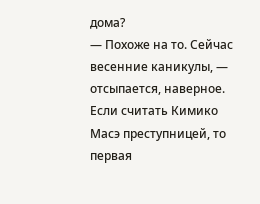дома?
— Похоже на то. Сейчас весенние каникулы, — отсыпается, наверное.
Если считать Кимико Масэ преступницей, то первая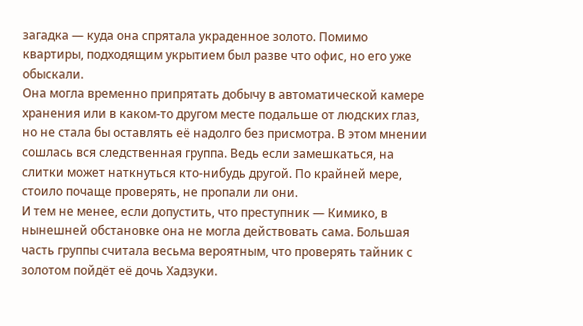загадка — куда она спрятала украденное золото. Помимо квартиры, подходящим укрытием был разве что офис, но его уже обыскали.
Она могла временно припрятать добычу в автоматической камере хранения или в каком-то другом месте подальше от людских глаз, но не стала бы оставлять её надолго без присмотра. В этом мнении сошлась вся следственная группа. Ведь если замешкаться, на слитки может наткнуться кто-нибудь другой. По крайней мере, стоило почаще проверять, не пропали ли они.
И тем не менее, если допустить, что преступник — Кимико, в нынешней обстановке она не могла действовать сама. Большая часть группы считала весьма вероятным, что проверять тайник с золотом пойдёт её дочь Хадзуки.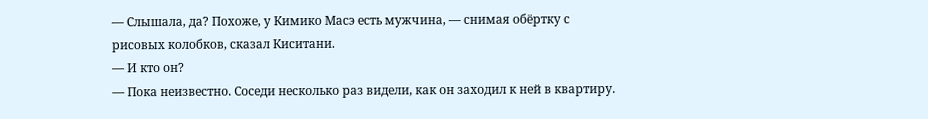— Слышала, да? Похоже, у Кимико Масэ есть мужчина, — снимая обёртку с рисовых колобков, сказал Киситани.
— И кто он?
— Пока неизвестно. Соседи несколько раз видели, как он заходил к ней в квартиру.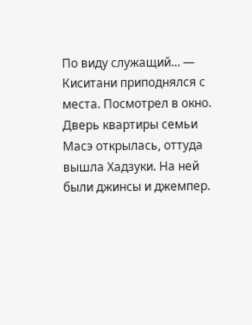По виду служащий… — Киситани приподнялся с места. Посмотрел в окно.
Дверь квартиры семьи Масэ открылась, оттуда вышла Хадзуки. На ней были джинсы и джемпер.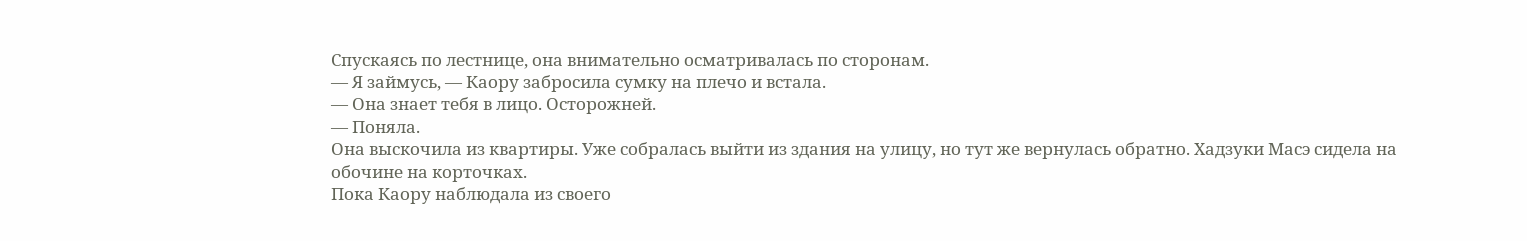Спускаясь по лестнице, она внимательно осматривалась по сторонам.
— Я займусь, — Каору забросила сумку на плечо и встала.
— Она знает тебя в лицо. Осторожней.
— Поняла.
Она выскочила из квартиры. Уже собралась выйти из здания на улицу, но тут же вернулась обратно. Хадзуки Масэ сидела на обочине на корточках.
Пока Каору наблюдала из своего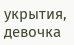укрытия, девочка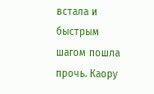встала и быстрым шагом пошла прочь. Каору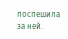поспешила за ней.